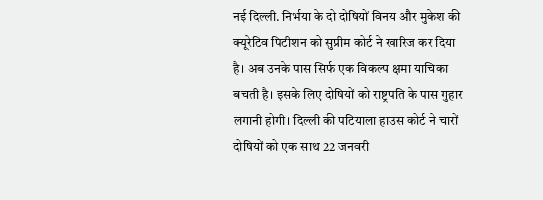नई दिल्ली. निर्भया के दो दोषियों विनय और मुकेश की क्यूरेटिव पिटीशन को सुप्रीम कोर्ट ने खारिज कर दिया है। अब उनके पास सिर्फ एक विकल्प क्षमा याचिका बचती है। इसके लिए दोषियों को राष्ट्रपति के पास गुहार लगानी होगी। दिल्ली की पटियाला हाउस कोर्ट ने चारों दोषियों को एक साथ 22 जनवरी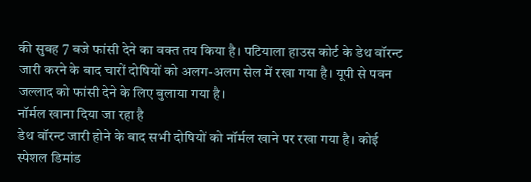की सुबह 7 बजे फांसी देने का वक्त तय किया है। पटियाला हाउस कोर्ट के डेथ वॉरन्ट जारी करने के बाद चारों दोषियों को अलग-अलग सेल में रखा गया है। यूपी से पवन जल्लाद को फांसी देने के लिए बुलाया गया है।
नॉर्मल खाना दिया जा रहा है
डेथ वॉरन्ट जारी होने के बाद सभी दोषियों को नॉर्मल खाने पर रखा गया है। कोई स्पेशल डिमांड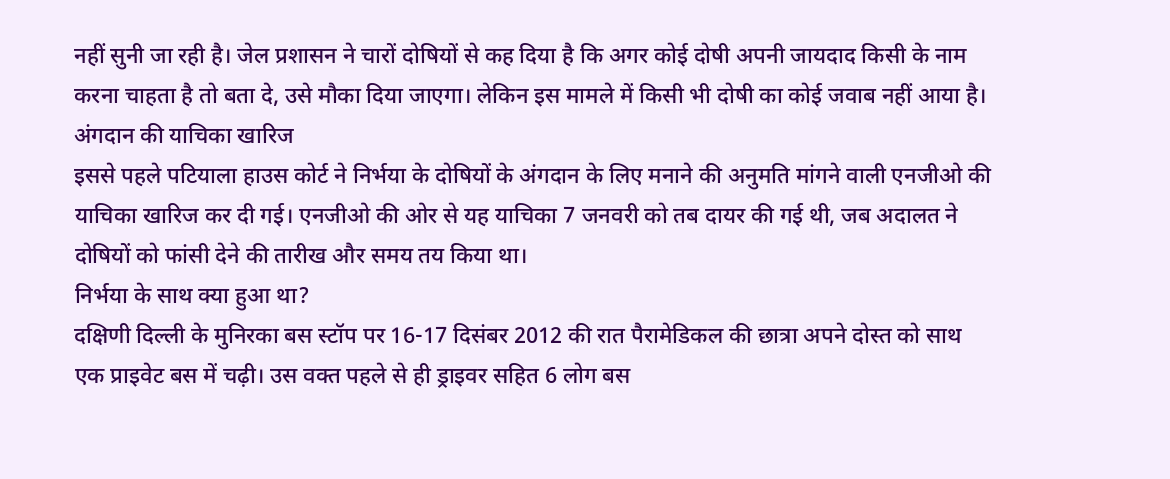नहीं सुनी जा रही है। जेल प्रशासन ने चारों दोषियों से कह दिया है कि अगर कोई दोषी अपनी जायदाद किसी के नाम करना चाहता है तो बता दे, उसे मौका दिया जाएगा। लेकिन इस मामले में किसी भी दोषी का कोई जवाब नहीं आया है।
अंगदान की याचिका खारिज
इससे पहले पटियाला हाउस कोर्ट ने निर्भया के दोषियों के अंगदान के लिए मनाने की अनुमति मांगने वाली एनजीओ की याचिका खारिज कर दी गई। एनजीओ की ओर से यह याचिका 7 जनवरी को तब दायर की गई थी, जब अदालत ने दोषियों को फांसी देने की तारीख और समय तय किया था।
निर्भया के साथ क्या हुआ था?
दक्षिणी दिल्ली के मुनिरका बस स्टॉप पर 16-17 दिसंबर 2012 की रात पैरामेडिकल की छात्रा अपने दोस्त को साथ एक प्राइवेट बस में चढ़ी। उस वक्त पहले से ही ड्राइवर सहित 6 लोग बस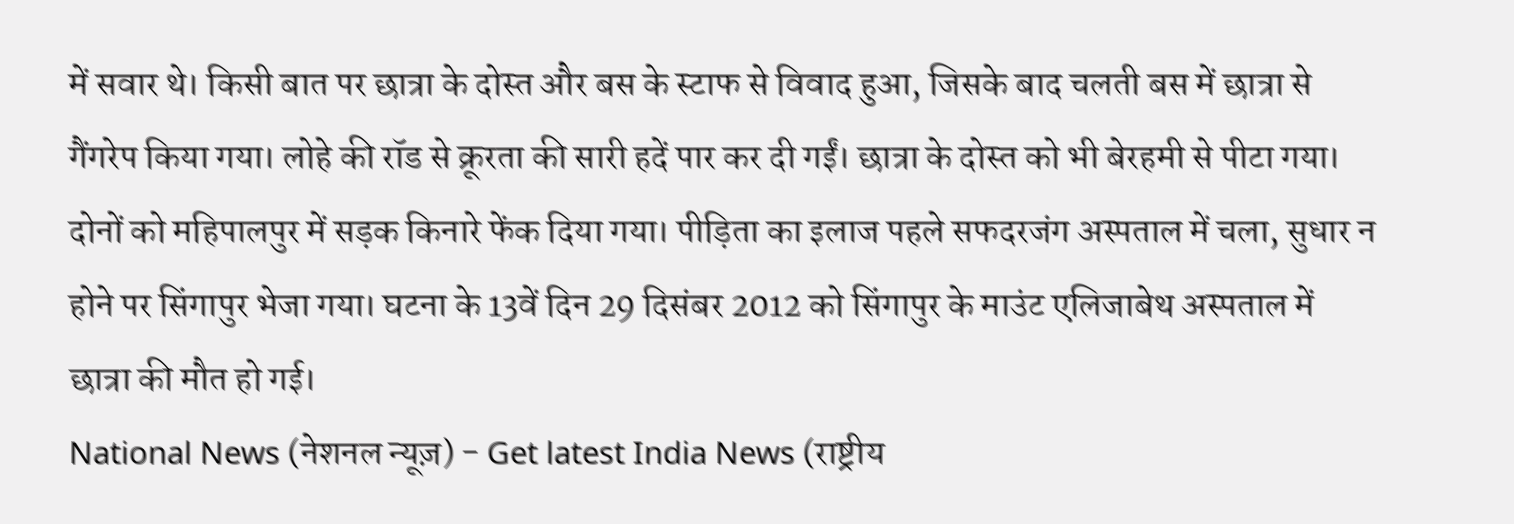में सवार थे। किसी बात पर छात्रा के दोस्त और बस के स्टाफ से विवाद हुआ, जिसके बाद चलती बस में छात्रा से गैंगरेप किया गया। लोहे की रॉड से क्रूरता की सारी हदें पार कर दी गईं। छात्रा के दोस्त को भी बेरहमी से पीटा गया। दोनों को महिपालपुर में सड़क किनारे फेंक दिया गया। पीड़िता का इलाज पहले सफदरजंग अस्पताल में चला, सुधार न होने पर सिंगापुर भेजा गया। घटना के 13वें दिन 29 दिसंबर 2012 को सिंगापुर के माउंट एलिजाबेथ अस्पताल में छात्रा की मौत हो गई।
National News (नेशनल न्यूज़) - Get latest India News (राष्ट्रीय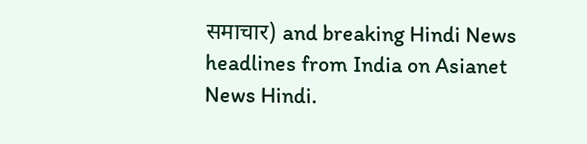समाचार) and breaking Hindi News headlines from India on Asianet News Hindi.